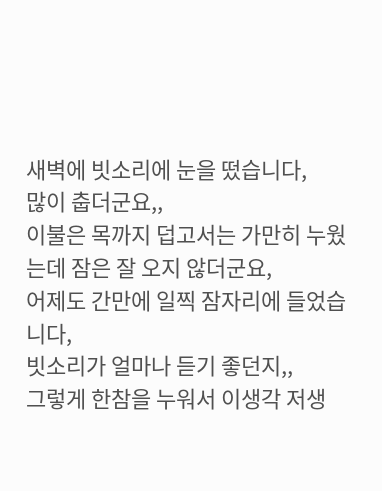새벽에 빗소리에 눈을 떴습니다,
많이 춥더군요,,
이불은 목까지 덥고서는 가만히 누웠는데 잠은 잘 오지 않더군요,
어제도 간만에 일찍 잠자리에 들었습니다,
빗소리가 얼마나 듣기 좋던지,,
그렇게 한참을 누워서 이생각 저생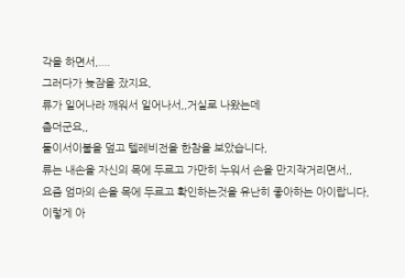각을 하면서,....
그러다가 늦잠을 잤지요,
류가 일어나라 깨워서 일어나서,,거실로 나왔는데
춥더군요,,
둘이서이불을 덮고 텔레비전을 한참을 보았습니다,
류는 내손을 자신의 목에 두르고 가만히 누워서 손을 만지작거리면서,,
요즘 엄마의 손을 목에 두르고 확인하는것을 유난히 좋아하는 아이랍니다,
이렇게 아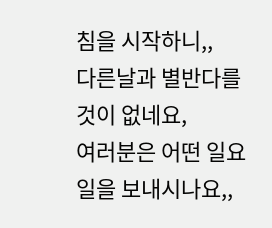침을 시작하니,,
다른날과 별반다를것이 없네요,
여러분은 어떤 일요일을 보내시나요,,